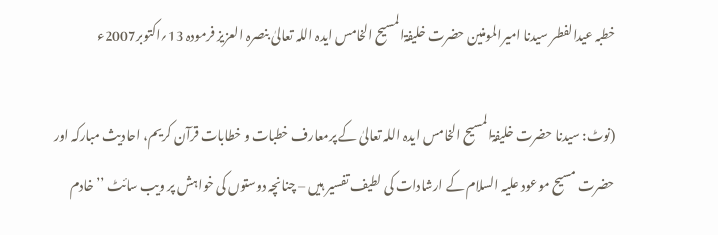خطبہ عیدالفطر سیدنا امیرالمومنین حضرت خلیفۃالمسیح الخامس ایدہ اللہ تعالیٰ بنصرہ العزیز فرمودہ 13؍اکتوبر2007ء

(نوٹ: سیدنا حضرت خلیفۃالمسیح الخامس ایدہ اللہ تعالیٰ کے پرمعارف خطبات و خطابات قرآن کریم، احادیث مبارکہ اور حضرت مسیح موعود علیہ السلام کے ارشادات کی لطیف تفسیر ہیں – چنانچہ دوستوں کی خواہش پر ویب سائٹ ’’خادم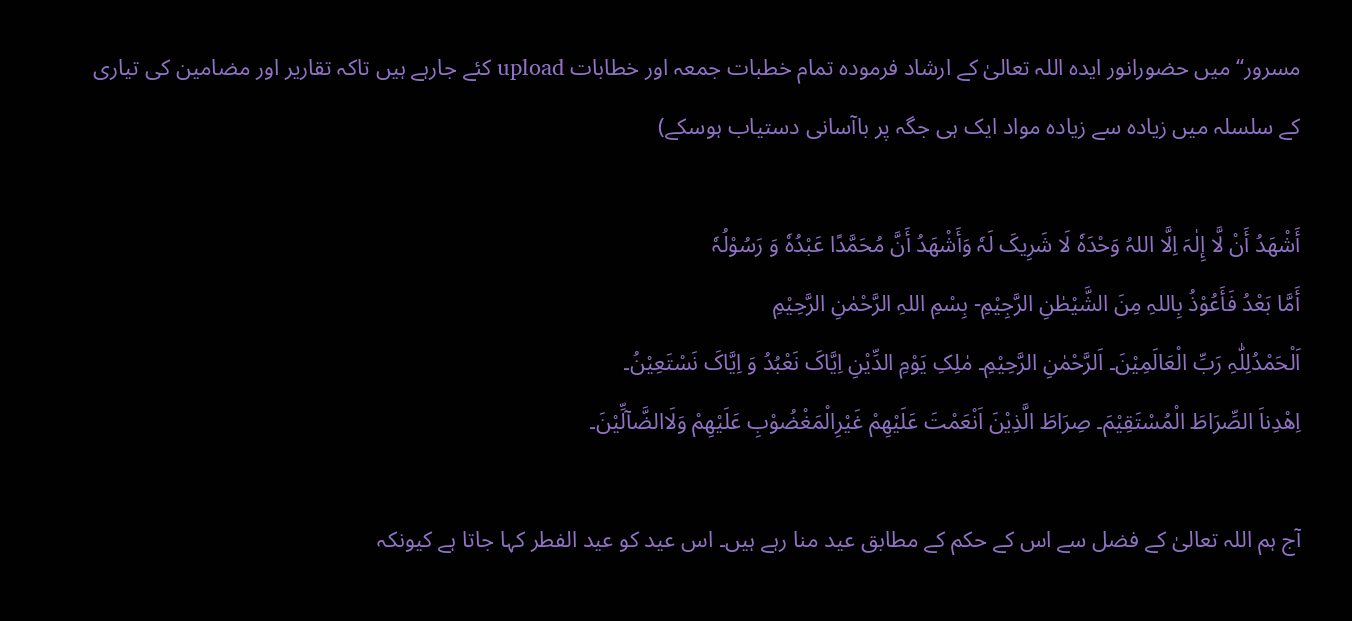مسرور‘‘ میں حضورانور ایدہ اللہ تعالیٰ کے ارشاد فرمودہ تمام خطبات جمعہ اور خطابات upload کئے جارہے ہیں تاکہ تقاریر اور مضامین کی تیاری کے سلسلہ میں زیادہ سے زیادہ مواد ایک ہی جگہ پر باآسانی دستیاب ہوسکے)

أَشْھَدُ أَنْ لَّا إِلٰہَ اِلَّا اللہُ وَحْدَہٗ لَا شَرِیکَ لَہٗ وَأَشْھَدُ أَنَّ مُحَمَّدًا عَبْدُہٗ وَ رَسُوْلُہٗ
أَمَّا بَعْدُ فَأَعُوْذُ بِاللہِ مِنَ الشَّیْطٰنِ الرَّجِیْمِ- بِسْمِ اللہِ الرَّحْمٰنِ الرَّحِیْمِ
اَلْحَمْدُلِلّٰہِ رَبِّ الْعَالَمِیْنَ۔ اَلرَّحْمٰنِ الرَّحِیْمِ۔ مٰلِکِ یَوْمِ الدِّیْنِ اِیَّاکَ نَعْبُدُ وَ اِیَّاکَ نَسْتَعِیْنُ۔
اِھْدِناَ الصِّرَاطَ الْمُسْتَقِیْمَ۔ صِرَاطَ الَّذِیْنَ اَنْعَمْتَ عَلَیْھِمْ غَیْرِالْمَغْضُوْبِ عَلَیْھِمْ وَلَاالضَّآلِّیْنَ۔

آج ہم اللہ تعالیٰ کے فضل سے اس کے حکم کے مطابق عید منا رہے ہیں۔ اس عید کو عید الفطر کہا جاتا ہے کیونکہ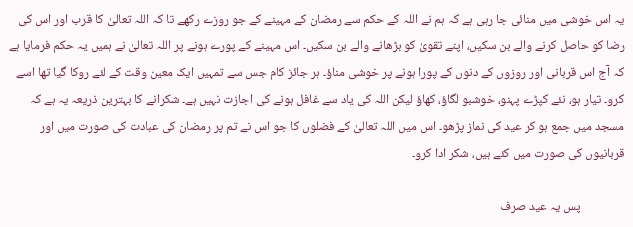یہ اس خوشی میں منائی جا رہی ہے کہ ہم نے اللہ کے حکم سے رمضان کے مہینے کے جو روزے رکھے تا کہ اللہ تعالیٰ کا قرب اور اس کی رضا کو حاصل کرنے والے بن سکیں، اپنے تقویٰ کو بڑھانے والے بن سکیں۔ اس مہینے کے پورے ہونے پر اللہ تعالیٰ نے ہمیں یہ حکم فرمایا ہے کہ آج اس قربانی اور روزوں کے دنوں کے پورا ہونے پر خوشی مناؤ۔ ہر جائز کام جس سے تمہیں ایک معین وقت کے لئے روکا گیا تھا اسے کرو۔ تیار ہو، نئے کپڑے پہنو، خوشبو لگاؤ، کھاؤ لیکن اللہ کی یاد سے غافل ہونے کی اجازت نہیں ہے۔ شکرانے کا بہترین ذریعہ یہ ہے کہ مسجد میں جمع ہو کر عید کی نماز پڑھو۔ اس میں اللہ تعالیٰ کے فضلوں کا جو اس نے تم پر رمضان کی عبادت کی صورت میں اور قربانیوں کی صورت میں کئے ہیں، شکر ادا کرو۔

               پس یہ عید صرف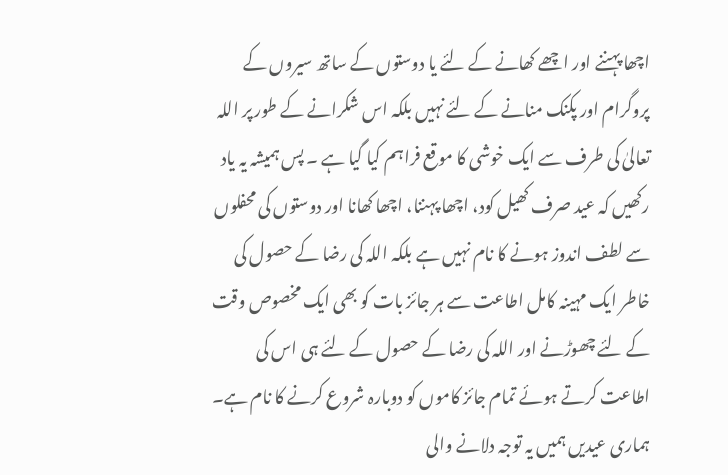اچھا پہننے اور اچھے کھانے کے لئے یا دوستوں کے ساتھ سیروں کے پروگرام اور پکنک منانے کے لئے نہیں بلکہ اس شکرانے کے طور پر اللہ تعالیٰ کی طرف سے ایک خوشی کا موقع فراہم کیا گیا ہے ۔ پس ہمیشہ یہ یاد رکھیں کہ عید صرف کھیل کود، اچھا پہننا، اچھا کھانا اور دوستوں کی محفلوں سے لطف اندوز ہونے کا نام نہیں ہے بلکہ اللہ کی رضا کے حصول کی خاطر ایک مہینہ کامل اطاعت سے ہر جائز بات کو بھی ایک مخصوص وقت کے لئے چھوڑنے اور اللہ کی رضا کے حصول کے لئے ہی اس کی اطاعت کرتے ہوئے تمام جائز کاموں کو دوبارہ شروع کرنے کا نام ہے۔ ہماری عیدیں ہمیں یہ توجہ دلانے والی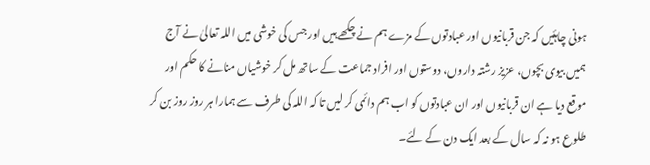ہونی چاہئیں کہ جن قربانیوں اور عبادتوں کے مزے ہم نے چکھے ہیں اور جس کی خوشی میں اللہ تعالیٰ نے آج ہمیں بیوی بچوں، عزیز رشتہ داروں، دوستوں اور افراد جماعت کے ساتھ مل کر خوشیاں منانے کا حکم اور موقع دیا ہے ان قربانیوں اور ان عبادتوں کو اب ہم دائمی کر لیں تا کہ اللہ کی طرف سے ہمارا ہر روز روز بن کر طلوع ہو نہ کہ سال کے بعد ایک دن کے لئے۔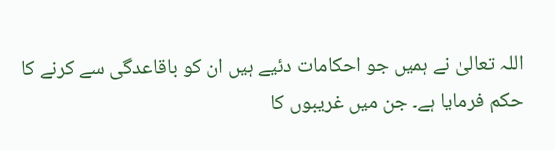اللہ تعالیٰ نے ہمیں جو احکامات دئیے ہیں ان کو باقاعدگی سے کرنے کا حکم فرمایا ہے۔ جن میں غریبوں کا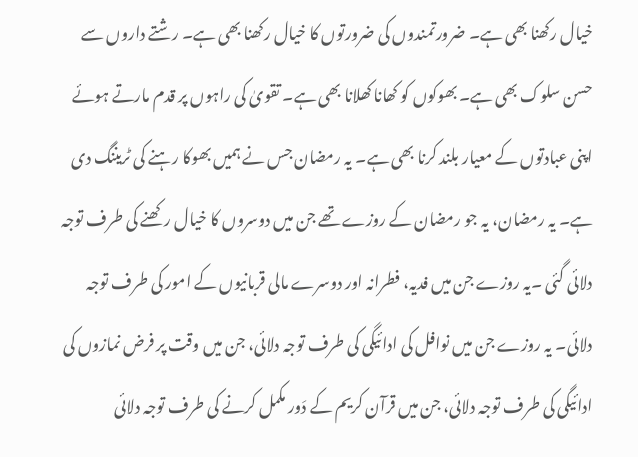خیال رکھنا بھی ہے۔ ضرورتمندوں کی ضرورتوں کا خیال رکھنا بھی ہے۔ رشتے داروں سے حسن سلوک بھی ہے۔ بھوکوں کو کھانا کھلانا بھی ہے۔ تقویٰ کی راہوں پر قدم مارتے ہوئے اپنی عبادتوں کے معیار بلند کرنا بھی ہے۔ یہ رمضان جس نے ہمیں بھوکا رہنے کی ٹریننگ دی ہے۔ یہ رمضان، یہ جو رمضان کے روزے تھے جن میں دوسروں کا خیال رکھنے کی طرف توجہ دلائی گئی ۔یہ روزے جن میں فدیہ، فطرانہ اور دوسرے مالی قربانیوں کے امور کی طرف توجہ دلائی۔ یہ روزے جن میں نوافل کی ادائیگی کی طرف توجہ دلائی، جن میں وقت پر فرض نمازوں کی ادائیگی کی طرف توجہ دلائی، جن میں قرآن کریم کے دَور مکمل کرنے کی طرف توجہ دلائی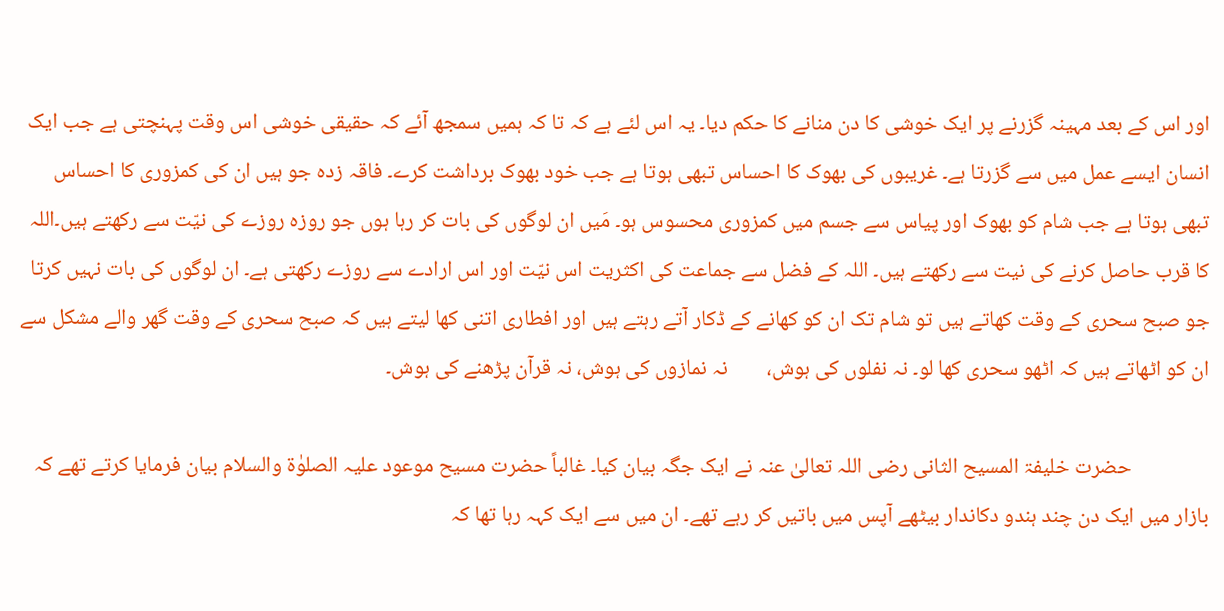اور اس کے بعد مہینہ گزرنے پر ایک خوشی کا دن منانے کا حکم دیا۔ یہ اس لئے ہے کہ تا کہ ہمیں سمجھ آئے کہ حقیقی خوشی اس وقت پہنچتی ہے جب ایک انسان ایسے عمل میں سے گزرتا ہے۔ غریبوں کی بھوک کا احساس تبھی ہوتا ہے جب خود بھوک برداشت کرے۔ فاقہ زدہ جو ہیں ان کی کمزوری کا احساس تبھی ہوتا ہے جب شام کو بھوک اور پیاس سے جسم میں کمزوری محسوس ہو۔ مَیں ان لوگوں کی بات کر رہا ہوں جو روزہ روزے کی نیّت سے رکھتے ہیں۔اللہ کا قرب حاصل کرنے کی نیت سے رکھتے ہیں۔ اللہ کے فضل سے جماعت کی اکثریت اس نیّت اور اس ارادے سے روزے رکھتی ہے۔ ان لوگوں کی بات نہیں کرتا جو صبح سحری کے وقت کھاتے ہیں تو شام تک ان کو کھانے کے ڈکار آتے رہتے ہیں اور افطاری اتنی کھا لیتے ہیں کہ صبح سحری کے وقت گھر والے مشکل سے ان کو اٹھاتے ہیں کہ اٹھو سحری کھا لو۔ نہ نفلوں کی ہوش،        نہ نمازوں کی ہوش، نہ قرآن پڑھنے کی ہوش۔

                حضرت خلیفۃ المسیح الثانی رضی اللہ تعالیٰ عنہ نے ایک جگہ بیان کیا۔ غالباً حضرت مسیح موعود علیہ الصلوٰۃ والسلام بیان فرمایا کرتے تھے کہ بازار میں ایک دن چند ہندو دکاندار بیٹھے آپس میں باتیں کر رہے تھے۔ ان میں سے ایک کہہ رہا تھا کہ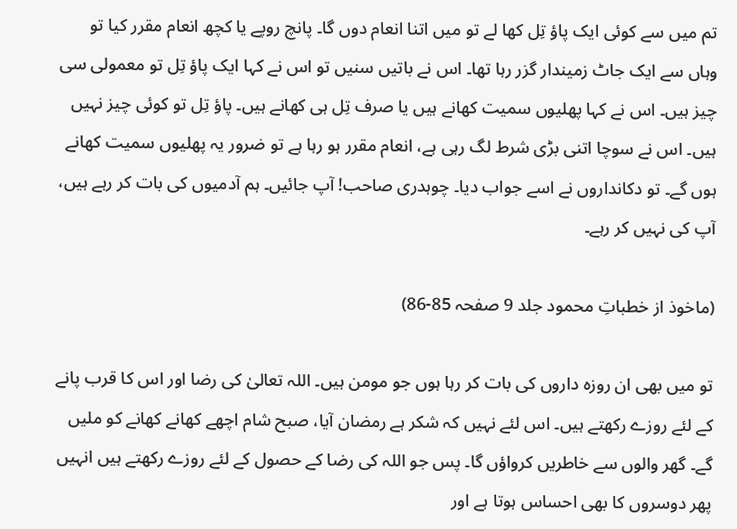تم میں سے کوئی ایک پاؤ تِل کھا لے تو میں اتنا انعام دوں گا۔ پانچ روپے یا کچھ انعام مقرر کیا تو وہاں سے ایک جاٹ زمیندار گزر رہا تھا۔ اس نے باتیں سنیں تو اس نے کہا ایک پاؤ تِل تو معمولی سی چیز ہیں۔ اس نے کہا پھلیوں سمیت کھانے ہیں یا صرف تِل ہی کھانے ہیں۔ پاؤ تِل تو کوئی چیز نہیں ہیں۔ اس نے سوچا اتنی بڑی شرط لگ رہی ہے، انعام مقرر ہو رہا ہے تو ضرور یہ پھلیوں سمیت کھانے ہوں گے۔ تو دکانداروں نے اسے جواب دیا۔ چوہدری صاحب! آپ جائیں۔ ہم آدمیوں کی بات کر رہے ہیں، آپ کی نہیں کر رہے۔

(ماخوذ از خطباتِ محمود جلد 9 صفحہ 85-86)

تو میں بھی ان روزہ داروں کی بات کر رہا ہوں جو مومن ہیں۔ اللہ تعالیٰ کی رضا اور اس کا قرب پانے کے لئے روزے رکھتے ہیں۔ اس لئے نہیں کہ شکر ہے رمضان آیا، صبح شام اچھے کھانے کھانے کو ملیں گے۔ گھر والوں سے خاطریں کرواؤں گا۔ پس جو اللہ کی رضا کے حصول کے لئے روزے رکھتے ہیں انہیں پھر دوسروں کا بھی احساس ہوتا ہے اور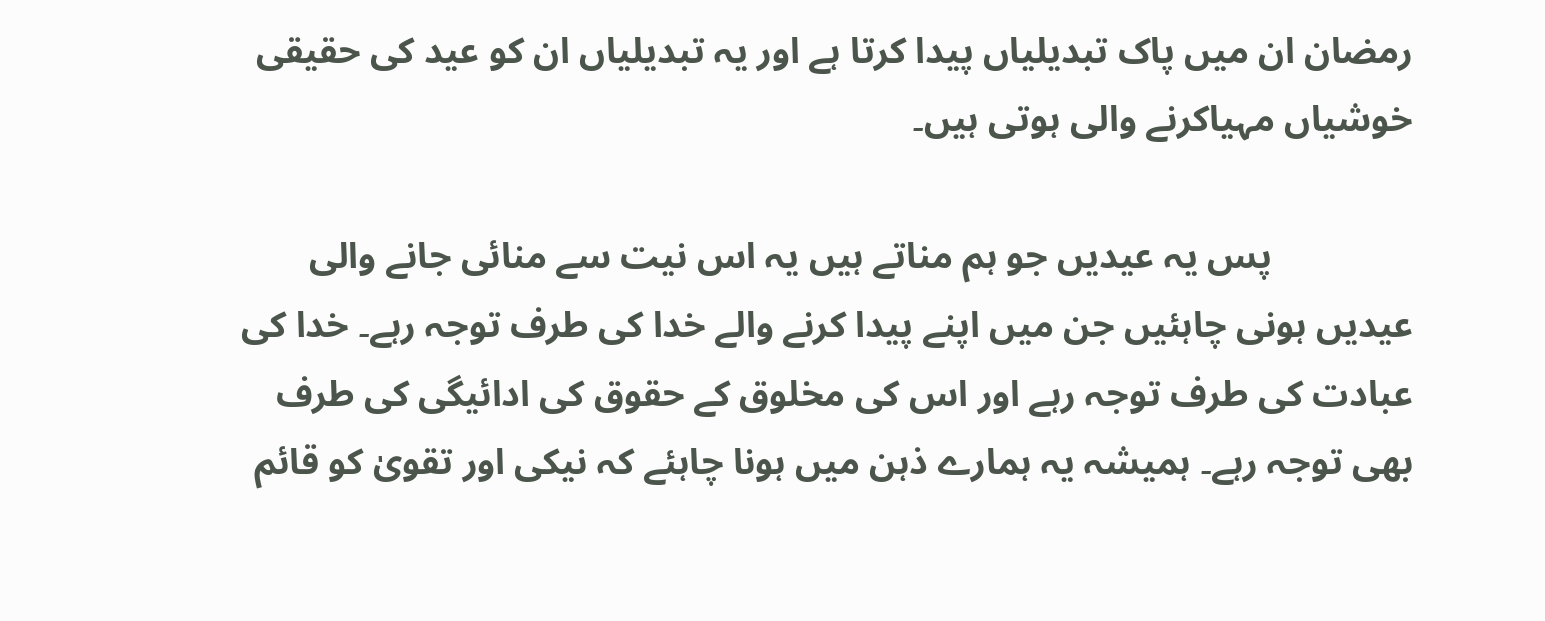رمضان ان میں پاک تبدیلیاں پیدا کرتا ہے اور یہ تبدیلیاں ان کو عید کی حقیقی خوشیاں مہیاکرنے والی ہوتی ہیں۔

               پس یہ عیدیں جو ہم مناتے ہیں یہ اس نیت سے منائی جانے والی عیدیں ہونی چاہئیں جن میں اپنے پیدا کرنے والے خدا کی طرف توجہ رہے۔ خدا کی عبادت کی طرف توجہ رہے اور اس کی مخلوق کے حقوق کی ادائیگی کی طرف بھی توجہ رہے۔ ہمیشہ یہ ہمارے ذہن میں ہونا چاہئے کہ نیکی اور تقویٰ کو قائم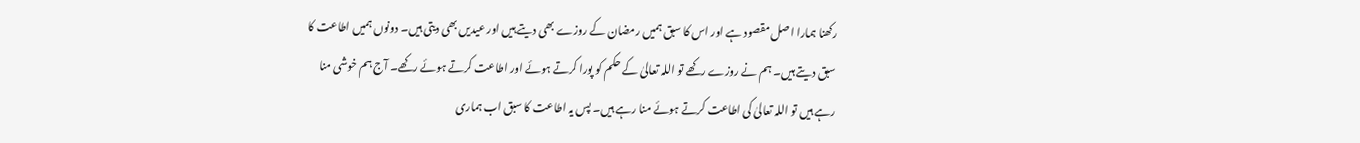رکھنا ہمارا اصل مقصود ہے اور اس کا سبق ہمیں رمضان کے روزے بھی دیتے ہیں اور عیدیں بھی دیتی ہیں۔ دونوں ہمیں اطاعت کا سبق دیتے ہیں۔ ہم نے روزے رکھے تو اللہ تعالیٰ کے حکم کو پورا کرتے ہوئے اور اطاعت کرتے ہوئے رکھے۔ آج ہم خوشی منا رہے ہیں تو اللہ تعالیٰ کی اطاعت کرتے ہوئے منا رہے ہیں۔ پس یہ اطاعت کا سبق اب ہماری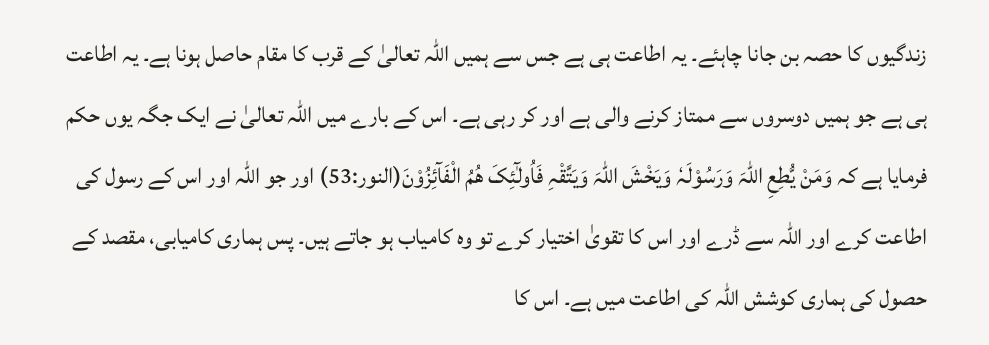زندگیوں کا حصہ بن جانا چاہئے۔ یہ اطاعت ہی ہے جس سے ہمیں اللہ تعالیٰ کے قرب کا مقام حاصل ہونا ہے۔ یہ اطاعت ہی ہے جو ہمیں دوسروں سے ممتاز کرنے والی ہے اور کر رہی ہے۔ اس کے بارے میں اللہ تعالیٰ نے ایک جگہ یوں حکم فرمایا ہے کہ وَمَنْ یُّطِعِ اللّٰہَ وَرَسُوْلَہٗ وَیَخْشَ اللّٰہَ وَیَتَّقْہِ فَاُولٰٓئِکَ ھُمُ الْفَآئِزُوْنَ(النور:53) اور جو اللہ اور اس کے رسول کی اطاعت کرے اور اللہ سے ڈرے اور اس کا تقویٰ اختیار کرے تو وہ کامیاب ہو جاتے ہیں۔ پس ہماری کامیابی، مقصد کے حصول کی ہماری کوشش اللہ کی اطاعت میں ہے۔ اس کا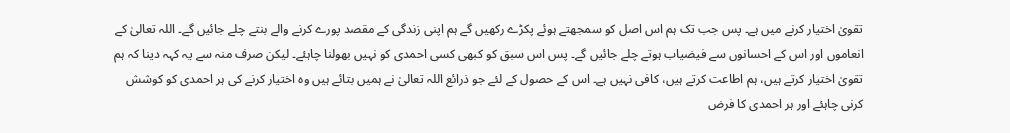تقویٰ اختیار کرنے میں ہے۔ پس جب تک ہم اس اصل کو سمجھتے ہوئے پکڑے رکھیں گے ہم اپنی زندگی کے مقصد پورے کرنے والے بنتے چلے جائیں گے۔ اللہ تعالیٰ کے انعاموں اور اس کے احسانوں سے فیضیاب ہوتے چلے جائیں گے۔ پس اس سبق کو کبھی کسی احمدی کو نہیں بھولنا چاہئے۔ لیکن صرف منہ سے یہ کہہ دینا کہ ہم تقویٰ اختیار کرتے ہیں، ہم اطاعت کرتے ہیں، کافی نہیں ہے۔ اس کے حصول کے لئے جو ذرائع اللہ تعالیٰ نے ہمیں بتائے ہیں وہ اختیار کرنے کی ہر احمدی کو کوشش کرنی چاہئے اور ہر احمدی کا فرض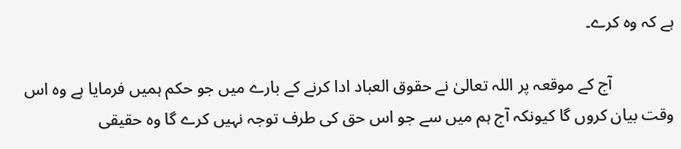ہے کہ وہ کرے۔

               آج کے موقعہ پر اللہ تعالیٰ نے حقوق العباد ادا کرنے کے بارے میں جو حکم ہمیں فرمایا ہے وہ اس وقت بیان کروں گا کیونکہ آج ہم میں سے جو اس حق کی طرف توجہ نہیں کرے گا وہ حقیقی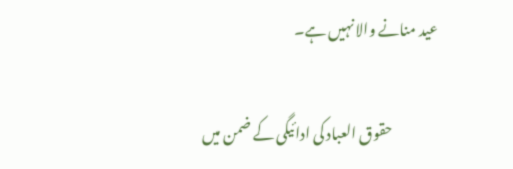عید منانے والا نہیں ہے۔

                حقوق العباد کی ادائیگی کے ضمن میں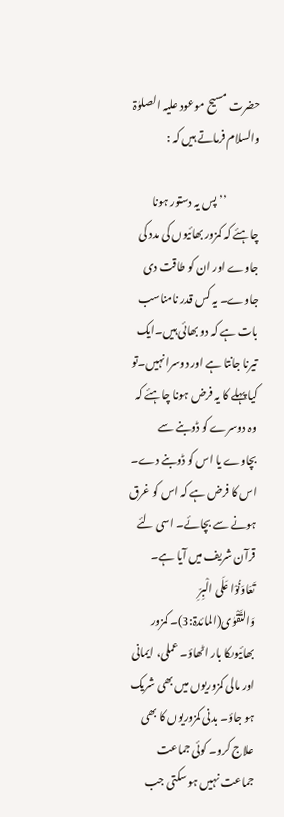حضرت مسیح موعود علیہ الصلوٰۃ والسلام فرماتے ہیں کہ :

               ’’پس یہ دستور ہونا چاہئے کہ کمزور بھائیوں کی مدد کی جاوے اور ان کو طاقت دی جاوے۔ یہ کس قدر نامناسب بات ہے کہ دو بھائی ہیں۔ایک تیرنا جانتا ہے اور دوسرا نہیں۔تو کیا پہلے کا یہ فرض ہونا چاہئے کہ وہ دوسرے کو ڈوبنے سے بچاوے یا اس کو ڈوبنے دے۔ اس کا فرض ہے کہ اس کو غرق ہونے سے بچائے۔ اسی لئے قرآن شریف میں آیا ہے۔ تَعَاوَنُوْا عَلَی الْبِرِّ وَالتَّقْوٰی(المائدۃ:3)۔ کمزور بھائیوںکا بار اٹھاؤ۔ عملی، ایمانی اور مالی کمزوریوں میں بھی شریک ہو جاؤ۔ بدنی کمزوریوں کا بھی علاج کرو۔ کوئی جماعت جماعت نہیں ہو سکتی جب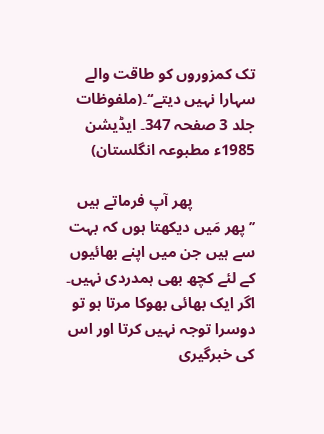تک کمزوروں کو طاقت والے سہارا نہیں دیتے‘‘۔(ملفوظات جلد 3 صفحہ 347۔ ایڈیشن 1985ء مطبوعہ انگلستان)

                پھر آپ فرماتے ہیں ’’پھر مَیں دیکھتا ہوں کہ بہت سے ہیں جن میں اپنے بھائیوں کے لئے کچھ بھی ہمدردی نہیں۔ اگر ایک بھائی بھوکا مرتا ہو تو دوسرا توجہ نہیں کرتا اور اس کی خبرگیری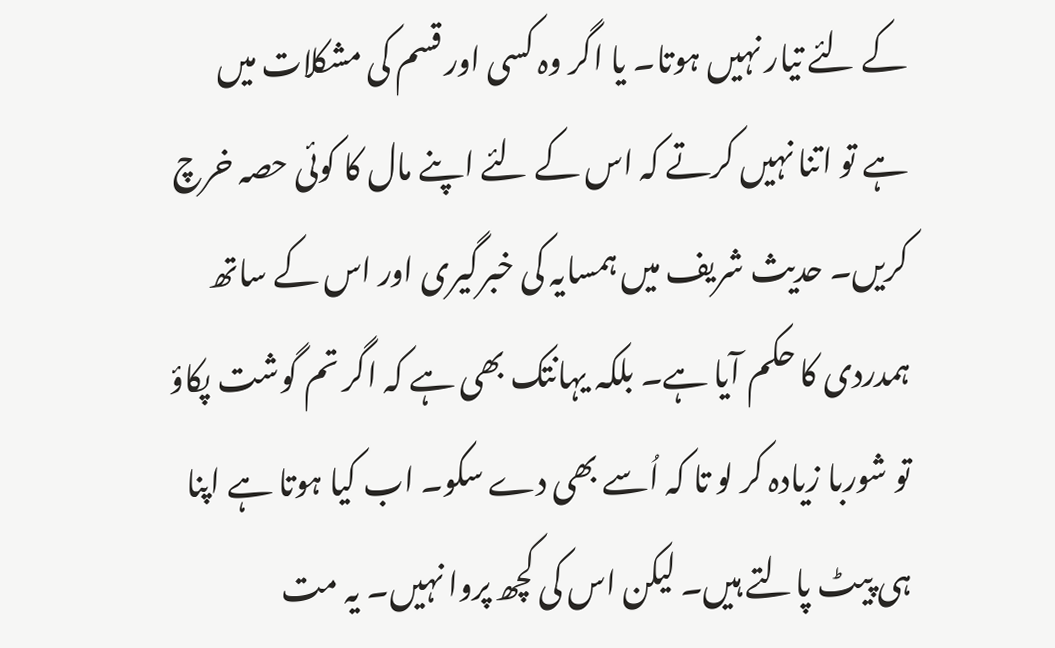کے لئے تیار نہیں ہوتا۔ یا اگر وہ کسی اور قسم کی مشکلات میں ہے تو اتنا نہیں کرتے کہ اس کے لئے اپنے مال کا کوئی حصہ خرچ کریں۔ حدیث شریف میں ہمسایہ کی خبرگیری اور اس کے ساتھ ہمدردی کا حکم آیا ہے۔ بلکہ یہانتک بھی ہے کہ اگر تم گوشت پکاؤ تو شوربا زیادہ کر لو تا کہ اُسے بھی دے سکو۔ اب کیا ہوتا ہے اپنا ہی پیٹ پالتے ہیں۔ لیکن اس کی کچھ پروا نہیں۔ یہ مت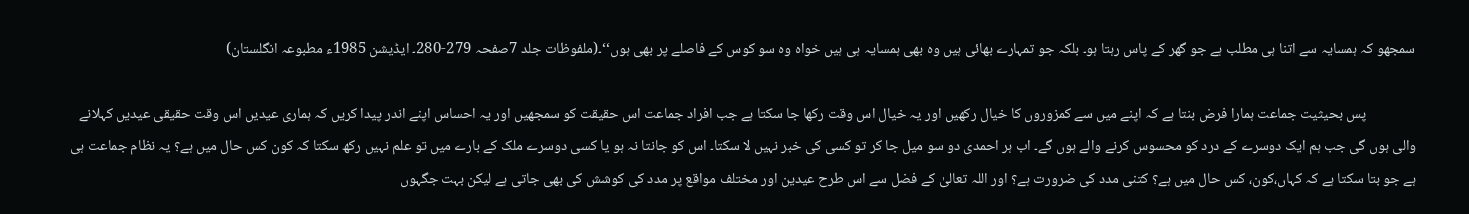سمجھو کہ ہمسایہ سے اتنا ہی مطلب ہے جو گھر کے پاس رہتا ہو۔ بلکہ جو تمہارے بھائی ہیں وہ بھی ہمسایہ ہی ہیں خواہ وہ سو کوس کے فاصلے پر بھی ہوں‘‘۔(ملفوظات جلد 7صفحہ 279-280۔ ایڈیشن 1985ء مطبوعہ انگلستان)

               پس بحیثیت جماعت ہمارا فرض بنتا ہے کہ اپنے میں سے کمزوروں کا خیال رکھیں اور یہ خیال اس وقت رکھا جا سکتا ہے جب افراد جماعت اس حقیقت کو سمجھیں اور یہ احساس اپنے اندر پیدا کریں کہ ہماری عیدیں اس وقت حقیقی عیدیں کہلانے والی ہوں گی جب ہم ایک دوسرے کے درد کو محسوس کرنے والے ہوں گے۔ اب ہر احمدی دو سو میل جا کر تو کسی کی خبر نہیں لا سکتا۔ اس کو جانتا نہ ہو یا کسی دوسرے ملک کے بارے میں تو علم نہیں رکھ سکتا کہ کون کس حال میں ہے؟ یہ نظام جماعت ہی ہے جو بتا سکتا ہے کہ کہاں،کون، کس حال میں ہے؟ کتنی مدد کی ضرورت ہے؟ اور اللہ تعالیٰ کے فضل سے اس طرح عیدین اور مختلف مواقع پر مدد کی کوشش کی بھی جاتی ہے لیکن بہت جگہوں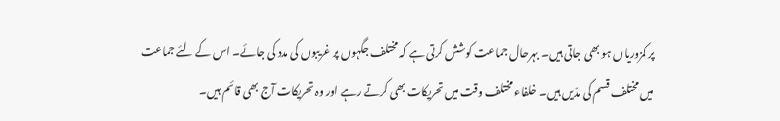پر کمزوریاں ہو بھی جاتی ہیں۔ بہرحال جماعت کوشش کرتی ہے کہ مختلف جگہوں پر غریبوں کی مدد کی جائے۔ اس کے لئے جماعت میں مختلف قسم کی مدّیں ہیں۔ خلفاء مختلف وقت میں تحریکات بھی کرتے رہے اور وہ تحریکات آج بھی قائم ہیں۔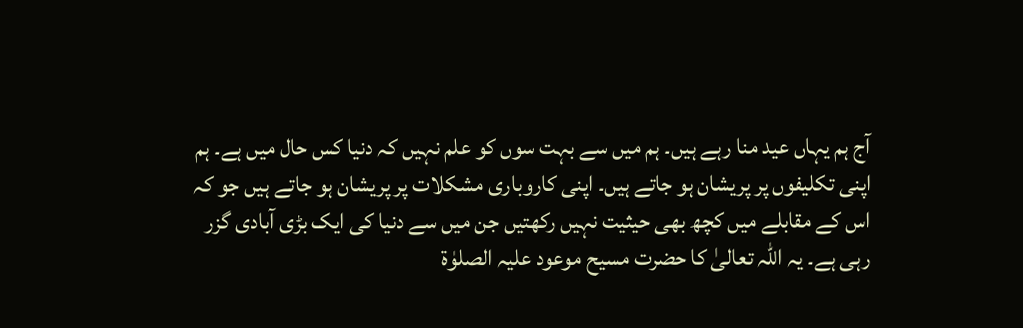آج ہم یہاں عید منا رہے ہیں۔ ہم میں سے بہت سوں کو علم نہیں کہ دنیا کس حال میں ہے۔ ہم اپنی تکلیفوں پر پریشان ہو جاتے ہیں۔ اپنی کاروباری مشکلات پر پریشان ہو جاتے ہیں جو کہ اس کے مقابلے میں کچھ بھی حیثیت نہیں رکھتیں جن میں سے دنیا کی ایک بڑی آبادی گزر رہی ہے۔ یہ اللہ تعالیٰ کا حضرت مسیح موعود علیہ الصلوٰۃ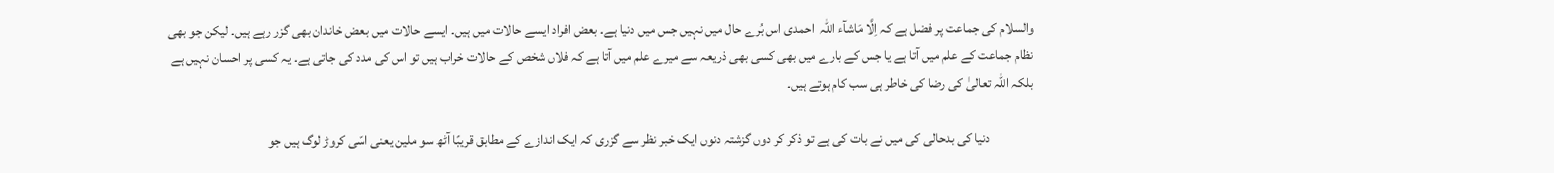والسلام کی جماعت پر فضل ہے کہ اِلَّا مَاشآء اللّٰہ  احمدی اس بُرے حال میں نہیں جس میں دنیا ہے۔ بعض افراد ایسے حالات میں ہیں۔ ایسے حالات میں بعض خاندان بھی گزر رہے ہیں۔ لیکن جو بھی نظام جماعت کے علم میں آتا ہے یا جس کے بارے میں بھی کسی بھی ذریعہ سے میرے علم میں آتا ہے کہ فلاں شخص کے حالات خراب ہیں تو اس کی مدد کی جاتی ہے۔ یہ کسی پر احسان نہیں ہے بلکہ اللہ تعالیٰ کی رضا کی خاطر ہی سب کام ہوتے ہیں۔

                دنیا کی بدحالی کی میں نے بات کی ہے تو ذکر کر دوں گزشتہ دنوں ایک خبر نظر سے گزری کہ ایک اندازے کے مطابق قریبًا آٹھ سو ملین یعنی اسّی کروڑ لوگ ہیں جو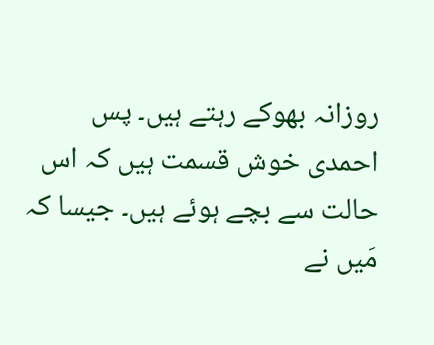روزانہ بھوکے رہتے ہیں۔ پس احمدی خوش قسمت ہیں کہ اس حالت سے بچے ہوئے ہیں۔ جیسا کہ مَیں نے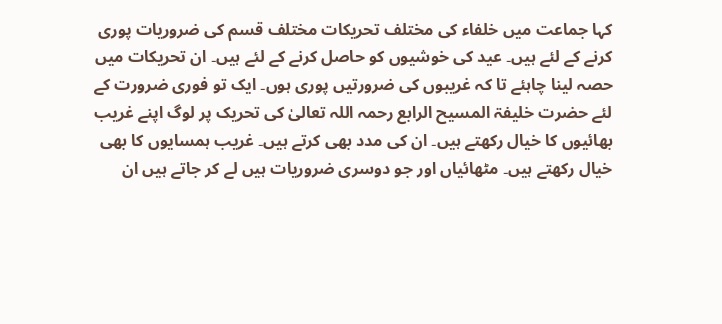کہا جماعت میں خلفاء کی مختلف تحریکات مختلف قسم کی ضروریات پوری کرنے کے لئے ہیں۔ عید کی خوشیوں کو حاصل کرنے کے لئے ہیں۔ ان تحریکات میں حصہ لینا چاہئے تا کہ غریبوں کی ضرورتیں پوری ہوں۔ ایک تو فوری ضرورت کے لئے حضرت خلیفۃ المسیح الرابع رحمہ اللہ تعالیٰ کی تحریک پر لوگ اپنے غریب بھائیوں کا خیال رکھتے ہیں۔ ان کی مدد بھی کرتے ہیں۔ غریب ہمسایوں کا بھی خیال رکھتے ہیں۔ مٹھائیاں اور جو دوسری ضروریات ہیں لے کر جاتے ہیں ان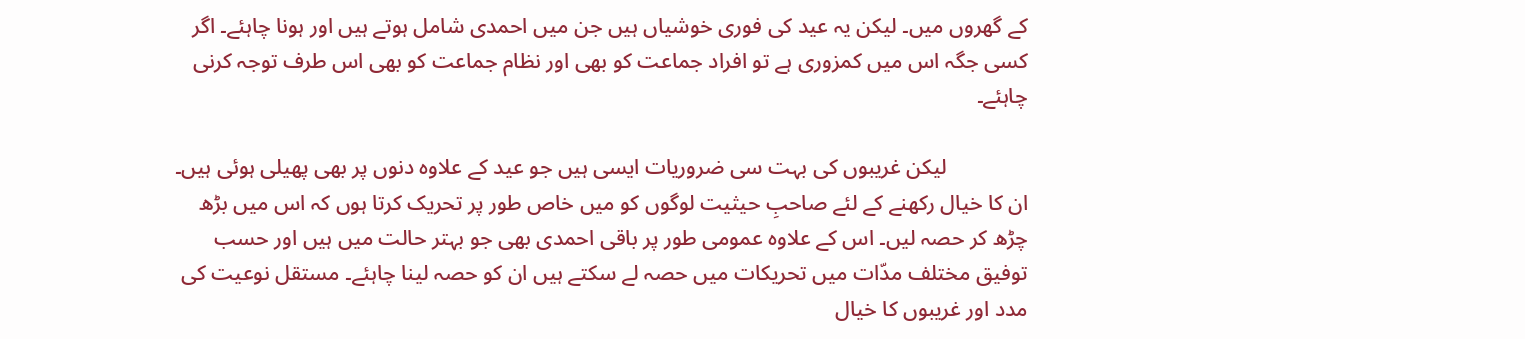کے گھروں میں۔ لیکن یہ عید کی فوری خوشیاں ہیں جن میں احمدی شامل ہوتے ہیں اور ہونا چاہئے۔ اگر کسی جگہ اس میں کمزوری ہے تو افراد جماعت کو بھی اور نظام جماعت کو بھی اس طرف توجہ کرنی چاہئے۔

               لیکن غریبوں کی بہت سی ضروریات ایسی ہیں جو عید کے علاوہ دنوں پر بھی پھیلی ہوئی ہیں۔ ان کا خیال رکھنے کے لئے صاحبِ حیثیت لوگوں کو میں خاص طور پر تحریک کرتا ہوں کہ اس میں بڑھ چڑھ کر حصہ لیں۔ اس کے علاوہ عمومی طور پر باقی احمدی بھی جو بہتر حالت میں ہیں اور حسب توفیق مختلف مدّات میں تحریکات میں حصہ لے سکتے ہیں ان کو حصہ لینا چاہئے۔ مستقل نوعیت کی مدد اور غریبوں کا خیال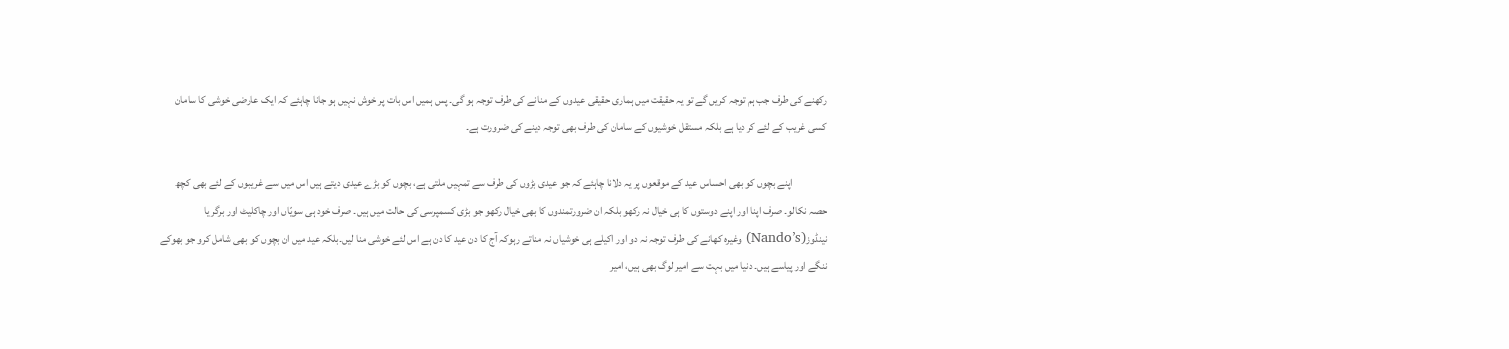رکھنے کی طرف جب ہم توجہ کریں گے تو یہ حقیقت میں ہماری حقیقی عیدوں کے منانے کی طرف توجہ ہو گی۔ پس ہمیں اس بات پر خوش نہیں ہو جانا چاہئے کہ ایک عارضی خوشی کا سامان کسی غریب کے لئے کر دیا ہے بلکہ مستقل خوشیوں کے سامان کی طرف بھی توجہ دینے کی ضرورت ہے۔

                اپنے بچوں کو بھی احساس عید کے موقعوں پر یہ دلانا چاہئے کہ جو عیدی بڑوں کی طرف سے تمہیں ملتی ہے، بچوں کو بڑے عیدی دیتے ہیں اس میں سے غریبوں کے لئے بھی کچھ حصہ نکالو۔ صرف اپنا اور اپنے دوستوں کا ہی خیال نہ رکھو بلکہ ان ضرورتمندوں کا بھی خیال رکھو جو بڑی کسمپرسی کی حالت میں ہیں۔ صرف خود ہی سویّاں اور چاکلیٹ اور برگر یا نینڈوز(Nando’s) وغیرہ کھانے کی طرف توجہ نہ دو اور اکیلے ہی خوشیاں نہ مناتے رہوکہ آج کا دن عید کا دن ہے اس لئے خوشی منا لیں۔بلکہ عید میں ان بچوں کو بھی شامل کرو جو بھوکے ننگے اور پیاسے ہیں۔ دنیا میں بہت سے امیر لوگ بھی ہیں، امیر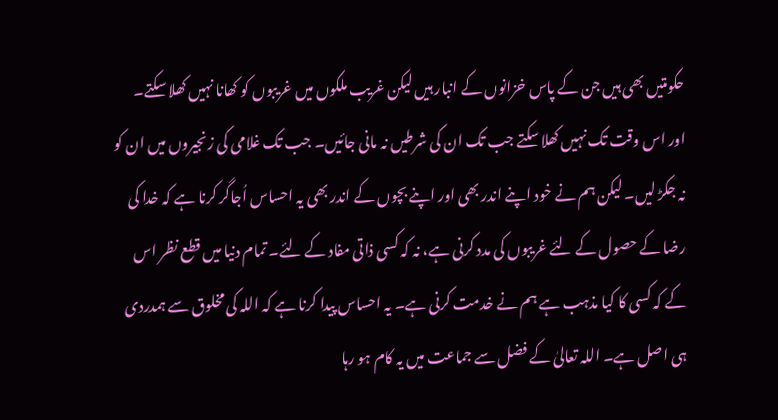حکومتیں بھی ہیں جن کے پاس خزانوں کے انبار ہیں لیکن غریب ملکوں میں غریبوں کو کھانا نہیں کھلا سکتے۔ اور اس وقت تک نہیں کھلا سکتے جب تک ان کی شرطیں نہ مانی جائیں۔ جب تک غلامی کی زنجیروں میں ان کو نہ جکڑ لیں۔ لیکن ہم نے خود اپنے اندر بھی اور اپنے بچوں کے اندر بھی یہ احساس اُجاگر کرنا ہے کہ خدا کی رضا کے حصول کے لئے غریبوں کی مدد کرنی ہے، نہ کہ کسی ذاتی مفاد کے لئے۔ تمام دنیا میں قطع نظر اس کے کہ کسی کا کیا مذہب ہے ہم نے خدمت کرنی ہے۔ یہ احساس پیدا کرنا ہے کہ اللہ کی مخلوق سے ہمدردی ہی اصل ہے۔ اللہ تعالیٰ کے فضل سے جماعت میں یہ کام ہو رہا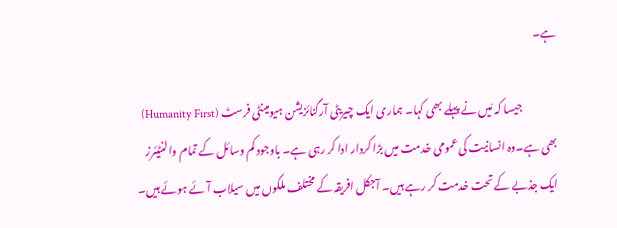ہے۔

                جیسا کہ مَیں نے پہلے بھی کہا۔ ہماری ایک چیریٹی آرگنائزیشن ہیومینٹی فرسٹ (Humanity First)  بھی ہے۔وہ انسانیت کی عمومی خدمت میں بڑا کردار ادا کر رہی ہے۔ باوجود کم وسائل کے تمام والنٹیئرز ایک جذبے کے تحت خدمت کر رہے ہیں۔ آجکل افریقہ کے مختلف ملکوں میں سیلاب آئے ہوئے ہیں۔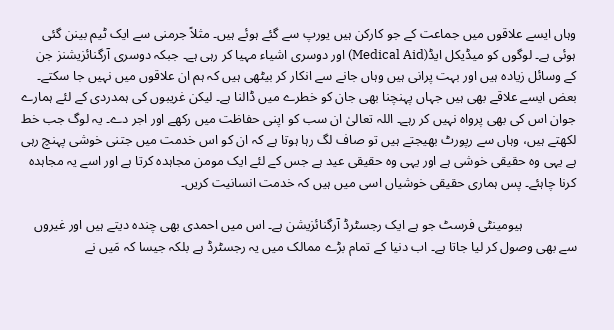وہاں ایسے علاقوں میں جماعت کے جو کارکن ہیں یورپ سے گئے ہوئے ہیں۔ مثلاً جرمنی سے ایک ٹیم بینن گئی ہوئی ہے۔ لوگوں کو میڈیکل ایڈ(Medical Aid) اور دوسری اشیاء مہیا کر رہی ہے۔ جبکہ دوسری آرگنائزیشنز جن کے وسائل زیادہ ہیں اور بہت پرانی ہیں وہاں جانے سے انکار کر بیٹھی ہیں کہ ہم ان علاقوں میں نہیں جا سکتے۔ بعض ایسے علاقے بھی ہیں جہاں پہنچنا بھی جان کو خطرے میں ڈالنا ہے۔ لیکن غریبوں کی ہمدردی کے لئے ہمارے جوان اس کی بھی پرواہ نہیں کر رہے۔ اللہ تعالیٰ ان سب کو اپنی حفاظت میں رکھے اور اجر دے۔ یہ لوگ جب خط لکھتے ہیں، وہاں سے رپورٹ بھیجتے ہیں تو صاف لگ رہا ہوتا ہے کہ ان کو اس خدمت میں جتنی خوشی پہنچ رہی ہے یہی وہ حقیقی خوشی ہے اور یہی وہ حقیقی عید ہے جس کے لئے ایک مومن مجاہدہ کرتا ہے اور اسے یہ مجاہدہ کرنا چاہئے۔ پس ہماری حقیقی خوشیاں اسی میں ہیں کہ خدمت انسانیت کریں۔

                ہیومینٹی فرسٹ جو ہے ایک رجسٹرڈ آرگنائزیشن ہے۔ اس میں احمدی بھی چندہ دیتے ہیں اور غیروں سے بھی وصول کر لیا جاتا ہے۔ اب دنیا کے تمام بڑے ممالک میں یہ رجسٹرڈ ہے بلکہ جیسا کہ مَیں نے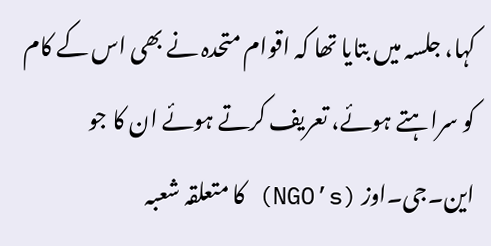کہا، جلسہ میں بتایا تھا کہ اقوام متحدہ نے بھی اس کے کام کو سراہتے ہوئے، تعریف کرتے ہوئے ان کا جو این۔جی۔اوز (NGO’s) کا متعلقہ شعبہ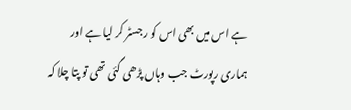ہے اس میں بھی اس کو رجسٹر کر لیا ہے اور ہماری رپورٹ جب وہاں پڑھی گئی تھی تو پتا چلا کہ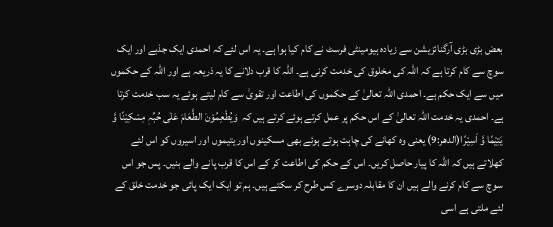بعض بڑی بڑی آرگنائزیشن سے زیادہ ہیومینٹی فرسٹ نے کام کیا ہوا ہے۔ یہ اس لئے کہ احمدی ایک جذبے اور ایک سوچ سے کام کرتا ہے کہ اللہ کی مخلوق کی خدمت کرنی ہے۔ اللہ کا قرب دلانے کا یہ ذریعہ ہے اور اللہ کے حکموں میں سے ایک حکم ہے۔ احمدی اللہ تعالیٰ کے حکموں کی اطاعت اور تقویٰ سے کام لیتے ہوئے یہ سب خدمت کرتا ہے۔ احمدی یہ خدمت اللہ تعالیٰ کے اس حکم پر عمل کرتے ہوئے کرتے ہیں کہ  وَیُطْعِمُوْنَ الطَّعَامَ عَلٰی حُبِّہٖ مِسْکِیْنًا وَّ یَتِیْمًا وَّ اَسِیْرًا(الدھر:9) یعنی وہ کھانے کی چاہت ہوتے ہوئے بھی مسکینوں اور یتیموں اور اسیروں کو اس لئے کھلاتے ہیں کہ اللہ کا پیار حاصل کریں۔ اس کے حکم کی اطاعت کر کے اس کا قرب پانے والے بنیں۔ پس جو اس سوچ سے کام کرنے والے ہیں ان کا مقابلہ دوسرے کس طرح کر سکتے ہیں۔ ہم تو ایک ایک پائی جو خدمت خلق کے لئے ملتی ہے اسی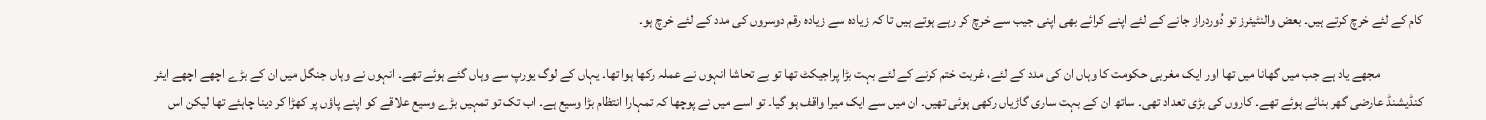کام کے لئے خرچ کرتے ہیں۔ بعض والنٹیئرز تو دُوردراز جانے کے لئے اپنے کرائے بھی اپنی جیب سے خرچ کر رہے ہوتے ہیں تا کہ زیادہ سے زیادہ رقم دوسروں کی مدد کے لئے خرچ ہو۔

                مجھے یاد ہے جب میں گھانا میں تھا اور ایک مغربی حکومت کا وہاں ان کی مدد کے لئے، غربت ختم کرنے کے لئے بہت بڑا پراجیکٹ تھا تو بے تحاشا انہوں نے عملہ رکھا ہوا تھا۔ یہاں کے لوگ یورپ سے وہاں گئے ہوئے تھے۔ انہوں نے وہاں جنگل میں ان کے بڑے اچھے اچھے ایئر کنڈیشنڈ عارضی گھر بنائے ہوئے تھے۔ کاروں کی بڑی تعداد تھی۔ ساتھ ان کے بہت ساری گاڑیاں رکھی ہوئی تھیں۔ ان میں سے ایک میرا واقف ہو گیا۔ تو اسے میں نے پوچھا کہ تمہارا انتظام بڑا وسیع ہے۔ اب تک تو تمہیں بڑے وسیع علاقے کو اپنے پاؤں پر کھڑا کر دینا چاہئے تھا لیکن اس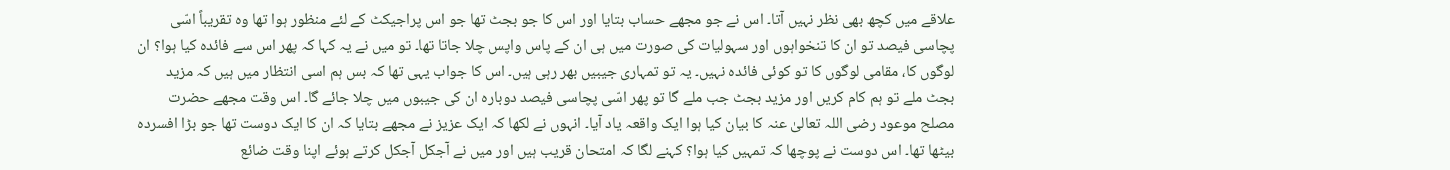علاقے میں کچھ بھی نظر نہیں آتا۔ اس نے جو مجھے حساب بتایا اور اس کا جو بجٹ تھا جو اس پراجیکٹ کے لئے منظور ہوا تھا وہ تقریباً اسّی پچاسی فیصد تو ان کا تنخواہوں اور سہولیات کی صورت میں ہی ان کے پاس واپس چلا جاتا تھا۔ تو میں نے یہ کہا کہ پھر اس سے فائدہ کیا ہوا؟ ان لوگوں کا، مقامی لوگوں کا تو کوئی فائدہ نہیں۔ یہ تو تمہاری جیبیں بھر رہی ہیں۔ اس کا جواب یہی تھا کہ بس ہم اسی انتظار میں ہیں کہ مزید بجٹ ملے تو ہم کام کریں اور مزید بجٹ جب ملے گا تو پھر اسّی پچاسی فیصد دوبارہ ان کی جیبوں میں چلا جائے گا۔ اس وقت مجھے حضرت مصلح موعود رضی اللہ تعالیٰ عنہ کا بیان کیا ہوا ایک واقعہ یاد آیا۔ انہوں نے لکھا کہ ایک عزیز نے مجھے بتایا کہ ان کا ایک دوست تھا جو بڑا افسردہ بیٹھا تھا۔ اس دوست نے پوچھا کہ تمہیں کیا ہوا؟ کہنے لگا کہ امتحان قریب ہیں اور میں نے آجکل آجکل کرتے ہوئے اپنا وقت ضائع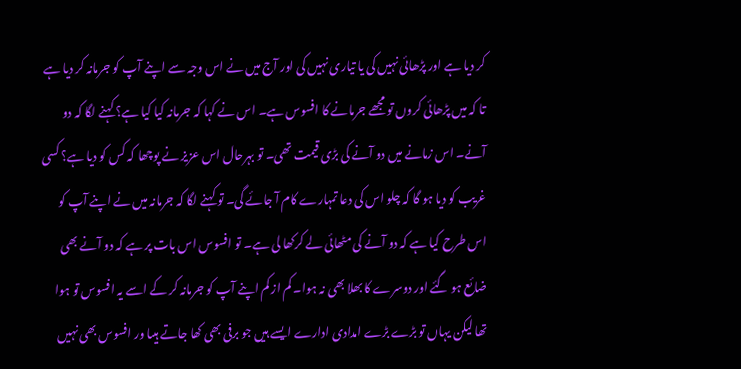کر دیا ہے اور پڑھائی نہیں کی یا تیاری نہیں کی اور آج میں نے اس وجہ سے اپنے آپ کو جرمانہ کر دیا ہے تا کہ میں پڑھائی کروں تو مجھے جرمانے کا افسوس ہے۔ اس نے کہا کہ جرمانہ کیا کیا ہے؟ کہنے لگا کہ دو آنے۔ اس زمانے میں دو آنے کی بڑی قیمت تھی۔ تو بہرحال اس عزیز نے پوچھا کہ کس کو دیا ہے؟ کسی غریب کو دیا ہو گا کہ چلو اس کی دعا تمہارے کام آ جائے گی۔ تو کہنے لگا کہ جرمانہ میں نے اپنے آپ کو اس طرح کیا ہے کہ دو آنے کی مٹھائی لے کرکھا لی ہے۔ تو افسوس اس بات پر ہے کہ دو آنے بھی ضائع ہو گئے اور دوسرے کا بھلا بھی نہ ہوا۔ کم از کم اپنے آپ کو جرمانہ کر کے اسے یہ افسوس تو ہوا تھا لیکن یہاں تو بڑے بڑے امدادی ادارے ایسے ہیں جو برفی بھی کھا جاتے ہیںا ور افسوس بھی نہیں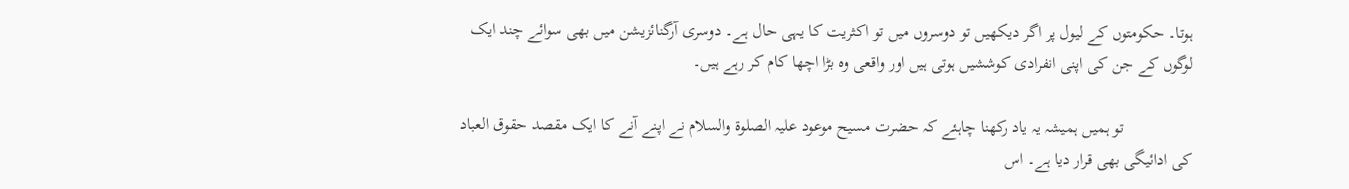ہوتا۔ حکومتوں کے لیول پر اگر دیکھیں تو دوسروں میں تو اکثریت کا یہی حال ہے۔ دوسری آرگنائزیشن میں بھی سوائے چند ایک لوگوں کے جن کی اپنی انفرادی کوششیں ہوتی ہیں اور واقعی وہ بڑا اچھا کام کر رہے ہیں۔

                تو ہمیں ہمیشہ یہ یاد رکھنا چاہئے کہ حضرت مسیح موعود علیہ الصلوۃ والسلام نے اپنے آنے کا ایک مقصد حقوق العباد کی ادائیگی بھی قرار دیا ہے۔ اس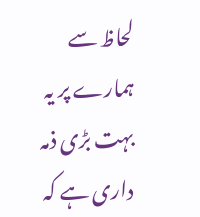لحاظ سے ہمارے پر یہ بہت بڑی ذمہ داری ہے کہ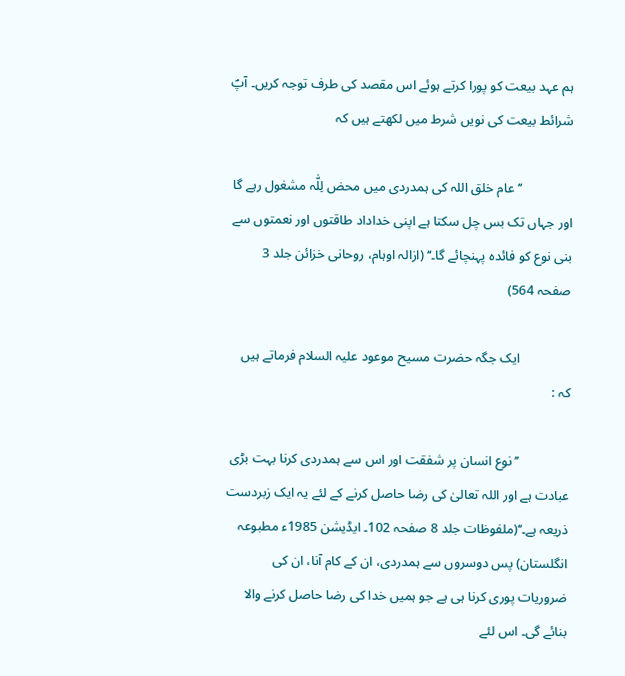ہم عہد بیعت کو پورا کرتے ہوئے اس مقصد کی طرف توجہ کریں۔ آپؑ شرائط بیعت کی نویں شرط میں لکھتے ہیں کہ

               ’’عام خلق اللہ کی ہمدردی میں محض لِلّٰہ مشغول رہے گا اور جہاں تک بس چل سکتا ہے اپنی خداداد طاقتوں اور نعمتوں سے بنی نوع کو فائدہ پہنچائے گا۔‘‘ (ازالہ اوہام، روحانی خزائن جلد 3 صفحہ 564)

               ایک جگہ حضرت مسیح موعود علیہ السلام فرماتے ہیں کہ :

               ’’نوع انسان پر شفقت اور اس سے ہمدردی کرنا بہت بڑی عبادت ہے اور اللہ تعالیٰ کی رضا حاصل کرنے کے لئے یہ ایک زبردست ذریعہ ہے۔‘‘(ملفوظات جلد 8 صفحہ 102۔ ایڈیشن 1985ء مطبوعہ انگلستان) پس دوسروں سے ہمدردی، ان کے کام آنا، ان کی ضروریات پوری کرنا ہی ہے جو ہمیں خدا کی رضا حاصل کرنے والا بنائے گی۔ اس لئے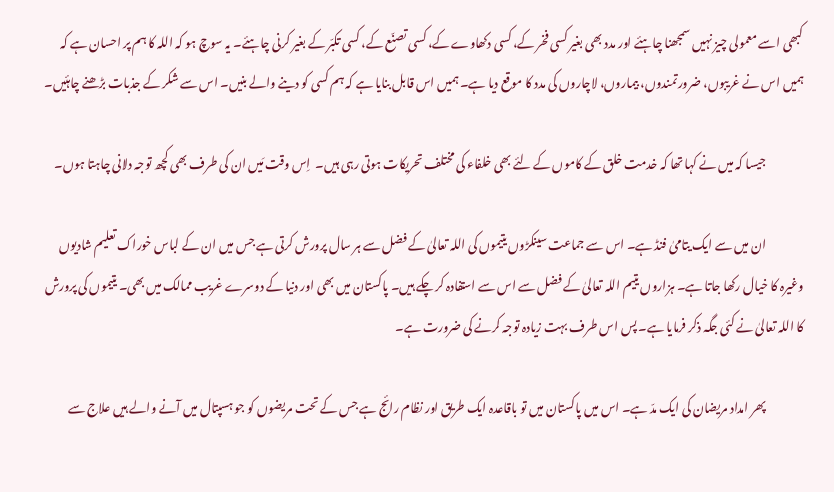کبھی اسے معمولی چیز نہیں سمجھنا چاہئے اور مدد بھی بغیر کسی فخر کے، کسی دکھاوے کے، کسی تصنّع کے، کسی تکبّر کے بغیر کرنی چاہئے۔ یہ سوچ ہو کہ اللہ کا ہم پر احسان ہے کہ ہمیں اس نے غریبوں، ضرورتمندوں، بیماروں، لاچاروں کی مدد کا موقع دیا ہے۔ ہمیں اس قابل بنایا ہے کہ ہم کسی کو دینے والے بنیں۔ اس سے شکر کے جذبات بڑھنے چاہئیں۔

                جیسا کہ میں نے کہا تھا کہ خدمت خلق کے کاموں کے لئے بھی خلفاء کی مختلف تحریکات ہوتی رہی ہیں۔  اِس وقت مَیں ان کی طرف بھی کچھ توجہ دلانی چاہتا ہوں۔

                ان میں سے ایک یتامیٰ فنڈ ہے۔ اس سے جماعت سینکڑوں یتیموں کی اللہ تعالیٰ کے فضل سے ہر سال پرورش کرتی ہے جس میں ان کے لباس خوراک تعلیم شادیوں وغیرہ کا خیال رکھا جاتا ہے۔ ہزاروں یتیم اللہ تعالیٰ کے فضل سے اس سے استفادہ کر چکے ہیں۔ پاکستان میں بھی اور دنیا کے دوسرے غریب ممالک میں بھی۔ یتیموں کی پرورش کا اللہ تعالیٰ نے کئی جگہ ذکر فرمایا ہے۔ پس اس طرف بہت زیادہ توجہ کرنے کی ضرورت ہے۔

                پھر امداد مریضان کی ایک مدّ ہے۔ اس میں پاکستان میں تو باقاعدہ ایک طریق اور نظام رائج ہے جس کے تحت مریضوں کو جو ہسپتال میں آنے والے ہیں علاج سے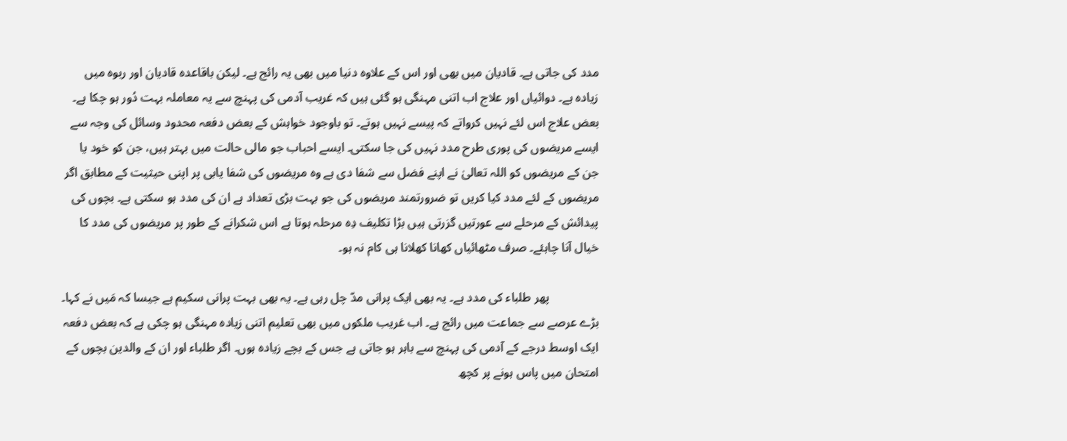مدد کی جاتی ہے۔ قادیان میں بھی اور اس کے علاوہ دنیا میں بھی یہ رائج ہے۔ لیکن باقاعدہ قادیان اور ربوہ میں زیادہ ہے۔ دوائیاں اور علاج اب اتنی مہنگی ہو گئی ہیں کہ غریب آدمی کی پہنچ سے یہ معاملہ بہت دُور ہو چکا ہے۔ بعض علاج اس لئے نہیں کرواتے کہ پیسے نہیں ہوتے۔ تو باوجود خواہش کے بعض دفعہ محدود وسائل کی وجہ سے ایسے مریضوں کی پوری طرح مدد نہیں کی جا سکتی۔ ایسے احباب جو مالی حالت میں بہتر ہیں، جن کو خود یا جن کے مریضوں کو اللہ تعالیٰ نے اپنے فضل سے شفا دی ہے وہ مریضوں کی شفا یابی پر اپنی حیثیت کے مطابق اگر مریضوں کے لئے مدد کیا کریں تو ضرورتمند مریضوں کی جو بہت بڑی تعداد ہے ان کی مدد ہو سکتی ہے۔ بچوں کی پیدائش کے مرحلے سے عورتیں گزرتی ہیں بڑا تکلیف دِہ مرحلہ ہوتا ہے اس شکرانے کے طور پر مریضوں کی مدد کا خیال آنا چاہئے۔ صرف مٹھائیاں کھانا کھلانا ہی کام نہ ہو۔

                پھر طلباء کی مدد ہے۔ یہ بھی ایک پرانی مدّ چل رہی ہے۔ یہ بھی بہت پرانی سکیم ہے جیسا کہ مَیں نے کہا۔ بڑے عرصے سے جماعت میں رائج ہے۔ اب غریب ملکوں میں بھی تعلیم اتنی زیادہ مہنگی ہو چکی ہے کہ بعض دفعہ ایک اوسط درجے کے آدمی کی پہنچ سے باہر ہو جاتی ہے جس کے بچے زیادہ ہوں۔ اگر طلباء اور ان کے والدین بچوں کے امتحان میں پاس ہونے پر کچھ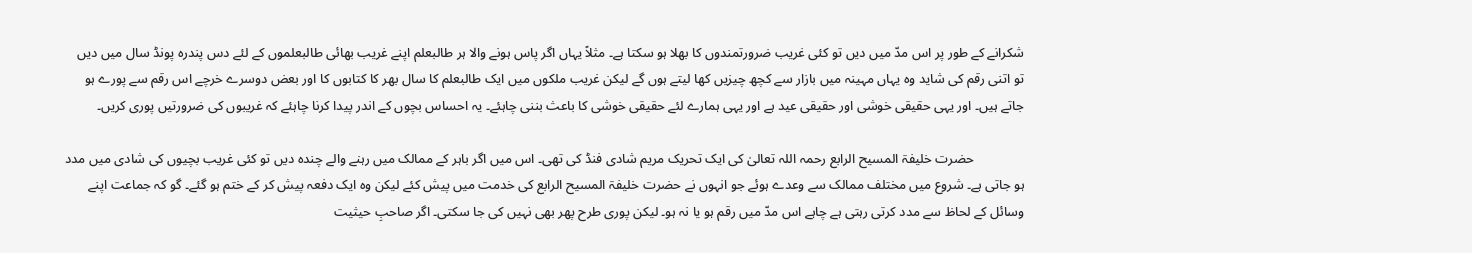شکرانے کے طور پر اس مدّ میں دیں تو کئی غریب ضرورتمندوں کا بھلا ہو سکتا ہے۔ مثلاً یہاں اگر پاس ہونے والا ہر طالبعلم اپنے غریب بھائی طالبعلموں کے لئے دس پندرہ پونڈ سال میں دیں تو اتنی رقم کی شاید وہ یہاں مہینہ میں بازار سے کچھ چیزیں کھا لیتے ہوں گے لیکن غریب ملکوں میں ایک طالبعلم کا سال بھر کا کتابوں کا اور بعض دوسرے خرچے اس رقم سے پورے ہو جاتے ہیں۔ اور یہی حقیقی خوشی اور حقیقی عید ہے اور یہی ہمارے لئے حقیقی خوشی کا باعث بننی چاہئے۔ یہ احساس بچوں کے اندر پیدا کرنا چاہئے کہ غریبوں کی ضرورتیں پوری کریں۔

               حضرت خلیفۃ المسیح الرابع رحمہ اللہ تعالیٰ کی ایک تحریک مریم شادی فنڈ کی تھی۔ اس میں اگر باہر کے ممالک میں رہنے والے چندہ دیں تو کئی غریب بچیوں کی شادی میں مدد ہو جاتی ہے۔ شروع میں مختلف ممالک سے وعدے ہوئے جو انہوں نے حضرت خلیفۃ المسیح الرابع کی خدمت میں پیش کئے لیکن وہ ایک دفعہ پیش کر کے ختم ہو گئے۔ گو کہ جماعت اپنے وسائل کے لحاظ سے مدد کرتی رہتی ہے چاہے اس مدّ میں رقم ہو یا نہ ہو۔ لیکن پوری طرح پھر بھی نہیں کی جا سکتی۔ اگر صاحبِ حیثیت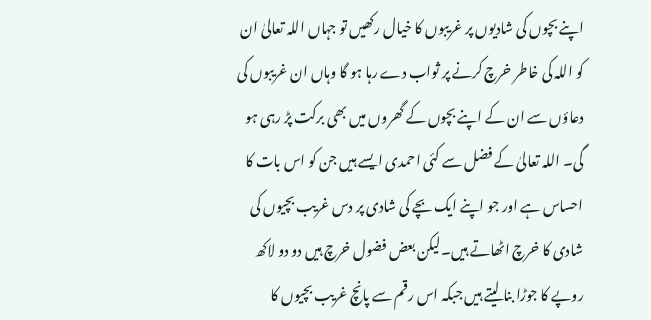اپنے بچوں کی شادیوں پر غریبوں کا خیال رکھیں تو جہاں اللہ تعالیٰ ان کو اللہ کی خاطر خرچ کرنے پر ثواب دے رہا ہو گا وہاں ان غریبوں کی دعاؤں سے ان کے اپنے بچوں کے گھروں میں بھی برکت پڑ رہی ہو گی۔ اللہ تعالیٰ کے فضل سے کئی احمدی ایسے ہیں جن کو اس بات کا احساس ہے اور جو اپنے ایک بچے کی شادی پر دس غریب بچیوں کی شادی کا خرچ اٹھاتے ہیں۔لیکن بعض فضول خرچ ہیں دو دو لاکھ روپے کا جوڑا بنا لیتے ہیں جبکہ اس رقم سے پانچ غریب بچیوں کا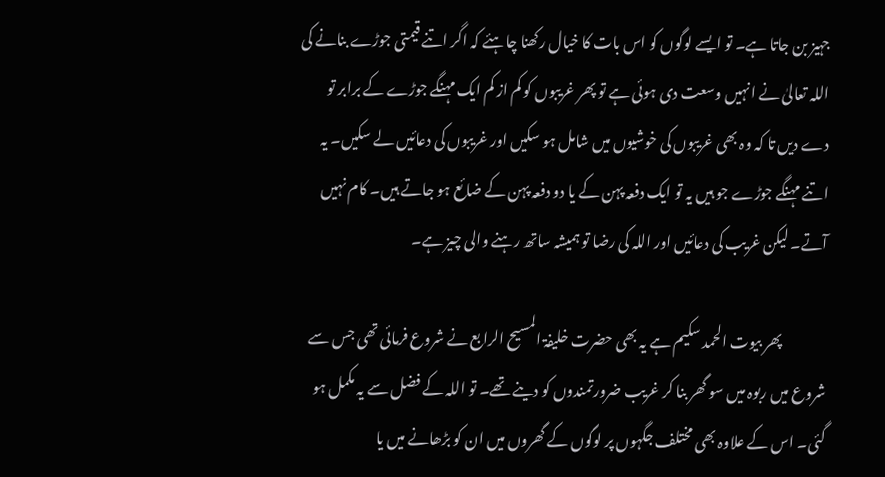جہیز بن جاتا ہے۔ تو ایسے لوگوں کو اس بات کا خیال رکھنا چاہئے کہ اگر اتنے قیمتی جوڑے بنانے کی اللہ تعالیٰ نے انہیں وسعت دی ہوئی ہے تو پھر غریبوں کو کم از کم ایک مہنگے جوڑے کے برابر تو دے دیں تا کہ وہ بھی غریبوں کی خوشیوں میں شامل ہو سکیں اور غریبوں کی دعائیں لے سکیں۔ یہ اتنے مہنگے جوڑے جو ہیں یہ تو ایک دفعہ پہن کے یا دو دفعہ پہن کے ضائع ہو جاتے ہیں۔ کام نہیں آتے۔ لیکن غریب کی دعائیں اور اللہ کی رضا تو ہمیشہ ساتھ رہنے والی چیز ہے۔

               پھر بیوت الحمد سکیم ہے یہ بھی حضرت خلیفۃ المسیح الرابع نے شروع فرمائی تھی جس سے شروع میں ربوہ میں سو گھر بنا کر غریب ضرورتمندوں کو دینے تھے۔ تو اللہ کے فضل سے یہ مکمل ہو گئی۔ اس کے علاوہ بھی مختلف جگہوں پر لوگوں کے گھروں میں ان کو بڑھانے میں یا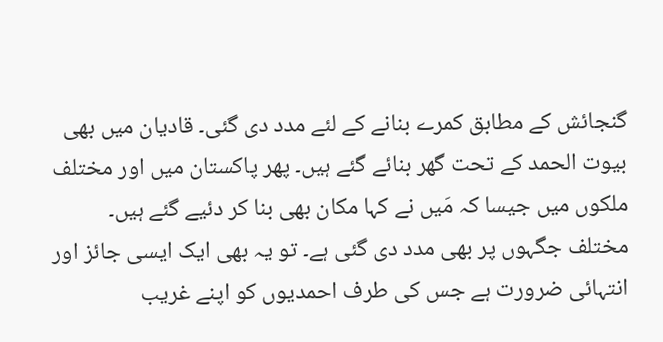گنجائش کے مطابق کمرے بنانے کے لئے مدد دی گئی۔ قادیان میں بھی بیوت الحمد کے تحت گھر بنائے گئے ہیں۔ پھر پاکستان میں اور مختلف ملکوں میں جیسا کہ مَیں نے کہا مکان بھی بنا کر دئیے گئے ہیں۔ مختلف جگہوں پر بھی مدد دی گئی ہے۔ تو یہ بھی ایک ایسی جائز اور انتہائی ضرورت ہے جس کی طرف احمدیوں کو اپنے غریب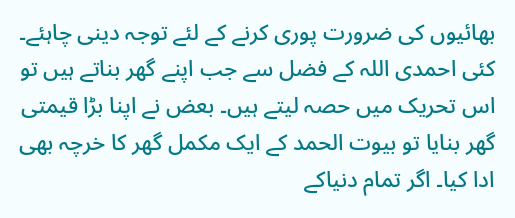بھائیوں کی ضرورت پوری کرنے کے لئے توجہ دینی چاہئے۔ کئی احمدی اللہ کے فضل سے جب اپنے گھر بناتے ہیں تو اس تحریک میں حصہ لیتے ہیں۔ بعض نے اپنا بڑا قیمتی گھر بنایا تو بیوت الحمد کے ایک مکمل گھر کا خرچہ بھی ادا کیا۔ اگر تمام دنیاکے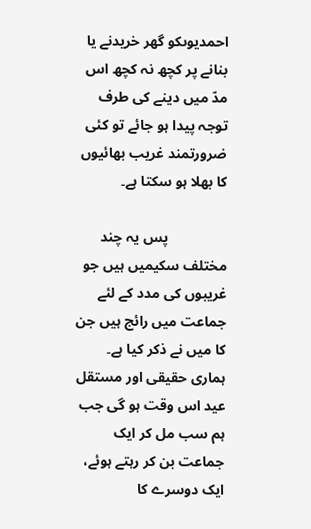احمدیوںکو گھر خریدنے یا بنانے پر کچھ نہ کچھ اس مدّ میں دینے کی طرف توجہ پیدا ہو جائے تو کئی ضرورتمند غریب بھائیوں کا بھلا ہو سکتا ہے۔

                پس یہ چند مختلف سکیمیں ہیں جو غریبوں کی مدد کے لئے جماعت میں رائج ہیں جن کا میں نے ذکر کیا ہے۔ ہماری حقیقی اور مستقل عید اس وقت ہو گی جب ہم سب مل کر ایک جماعت بن کر رہتے ہوئے، ایک دوسرے کا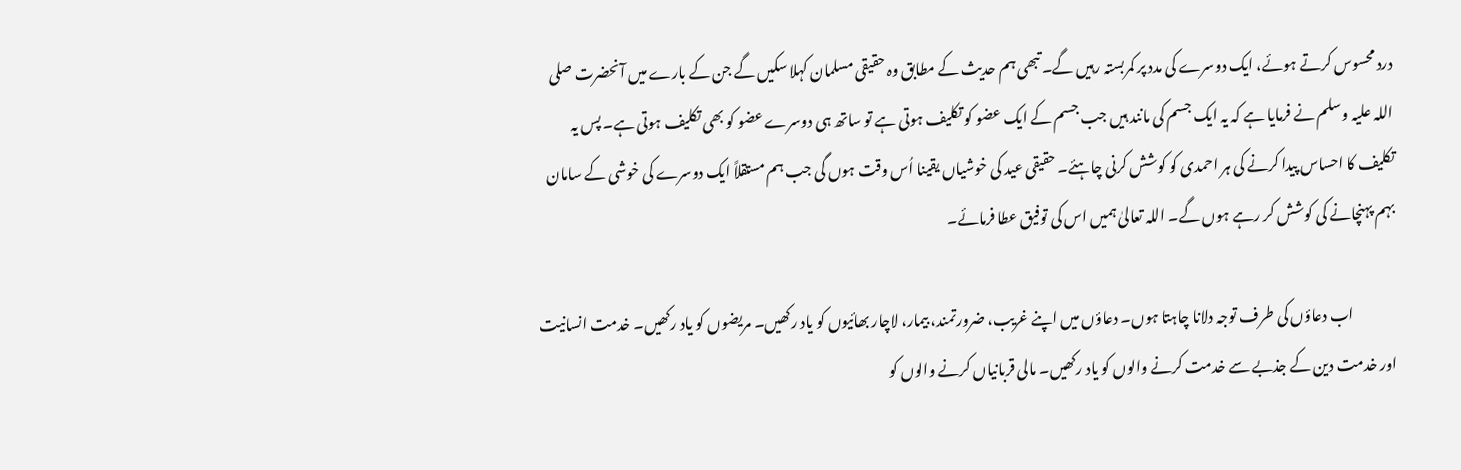درد محسوس کرتے ہوئے، ایک دوسرے کی مدد پر کمربستہ رہیں گے۔ تبھی ہم حدیث کے مطابق وہ حقیقی مسلمان کہلا سکیں گے جن کے بارے میں آنحضرت صلی اللہ علیہ وسلم نے فرمایا ہے کہ یہ ایک جسم کی مانند ہیں جب جسم کے ایک عضو کو تکلیف ہوتی ہے تو ساتھ ہی دوسرے عضو کو بھی تکلیف ہوتی ہے۔ پس یہ تکلیف کا احساس پیدا کرنے کی ہر احمدی کو کوشش کرنی چاہئے۔ حقیقی عید کی خوشیاں یقینا اُس وقت ہوں گی جب ہم مستقلاً ایک دوسرے کی خوشی کے سامان بہم پہنچانے کی کوشش کر رہے ہوں گے۔ اللہ تعالیٰ ہمیں اس کی توفیق عطا فرمائے۔

               اب دعاؤں کی طرف توجہ دلانا چاہتا ہوں۔ دعاؤں میں اپنے غریب، ضرورتمند، بیمار، لاچار بھائیوں کو یاد رکھیں۔ مریضوں کو یاد رکھیں۔ خدمت انسانیت اور خدمت دین کے جذبے سے خدمت کرنے والوں کو یاد رکھیں۔ مالی قربانیاں کرنے والوں کو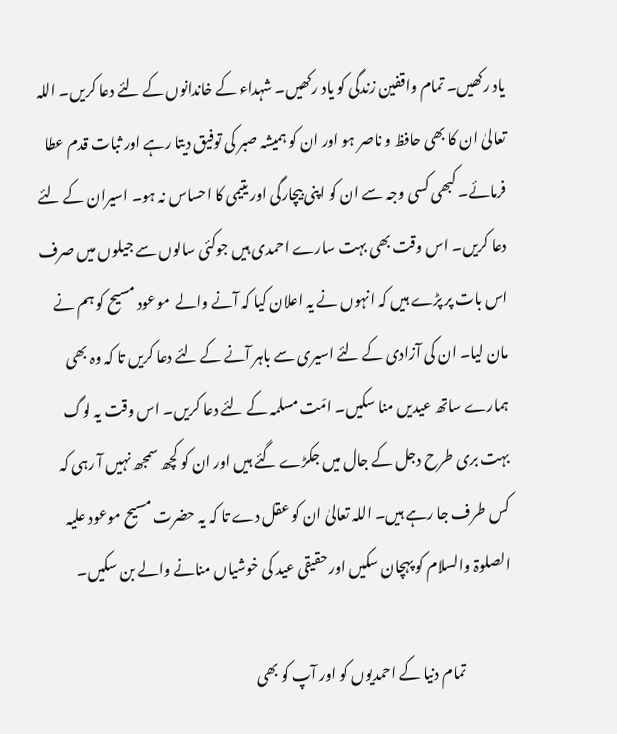یاد رکھیں۔ تمام واقفین زندگی کو یاد رکھیں۔ شہداء کے خاندانوں کے لئے دعا کریں۔ اللہ تعالیٰ ان کا بھی حافظ و ناصر ہو اور ان کو ہمیشہ صبر کی توفیق دیتا رہے اور ثبات قدم عطا فرمائے۔ کبھی کسی وجہ سے ان کو اپنی بیچارگی اور یتیمی کا احساس نہ ہو۔ اسیران کے لئے دعا کریں۔ اس وقت بھی بہت سارے احمدی ہیں جوکئی سالوں سے جیلوں میں صرف اس بات پر پڑے ہیں کہ انہوں نے یہ اعلان کیا کہ آنے والے  موعود مسیح کو ہم نے مان لیا۔ ان کی آزادی کے لئے اسیری سے باہر آنے کے لئے دعا کریں تا کہ وہ بھی ہمارے ساتھ عیدیں منا سکیں۔ امّت مسلمہ کے لئے دعا کریں۔ اس وقت یہ لوگ بہت بری طرح دجل کے جال میں جکڑے گئے ہیں اور ان کو کچھ سمجھ نہیں آ رہی کہ کس طرف جا رہے ہیں۔ اللہ تعالیٰ ان کو عقل دے تا کہ یہ حضرت مسیح موعود علیہ الصلوۃ والسلام کو پہچان سکیں اور حقیقی عید کی خوشیاں منانے والے بن سکیں۔

                تمام دنیا کے احمدیوں کو اور آپ کو بھی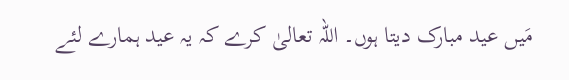مَیں عید مبارک دیتا ہوں۔ اللہ تعالیٰ کرے کہ یہ عید ہمارے لئے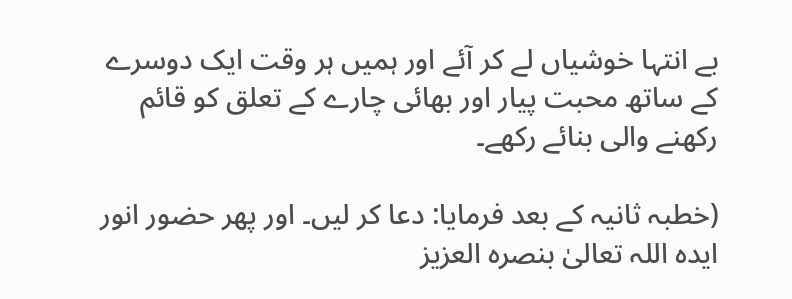بے انتہا خوشیاں لے کر آئے اور ہمیں ہر وقت ایک دوسرے کے ساتھ محبت پیار اور بھائی چارے کے تعلق کو قائم رکھنے والی بنائے رکھے۔

(خطبہ ثانیہ کے بعد فرمایا: دعا کر لیں۔ اور پھر حضور انور ایدہ اللہ تعالیٰ بنصرہ العزیز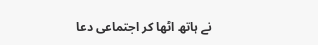نے ہاتھ اٹھا کر اجتماعی دعا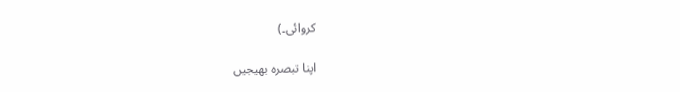کروائی۔)

اپنا تبصرہ بھیجیں